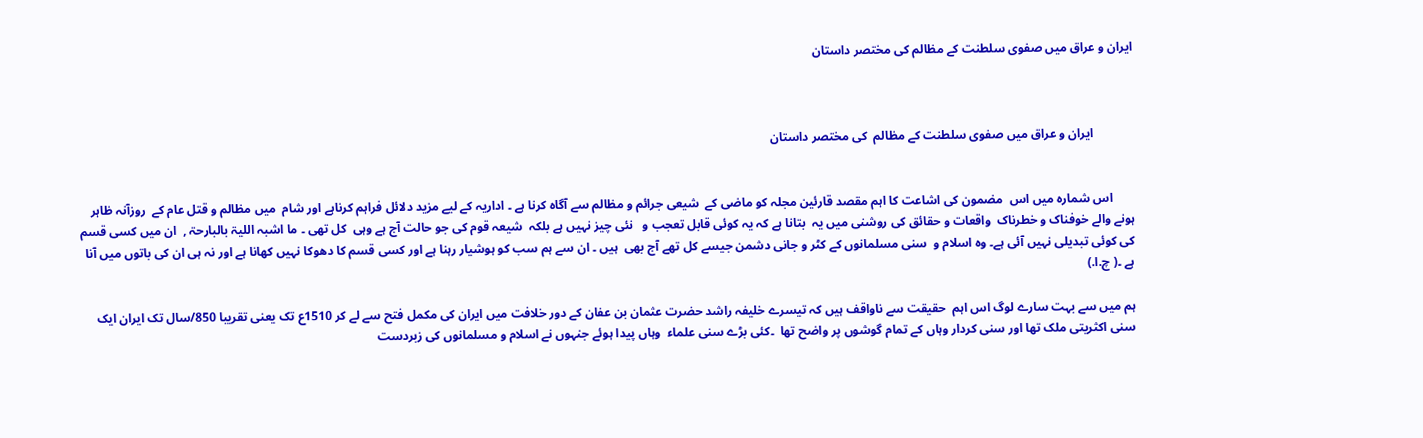ایران و عراق میں صفوی سلطنت کے مظالم کی مختصر داستان



             ایران و عراق میں صفوی سلطنت کے مظالم  کی مختصر داستان


       اس شمارہ میں اس  مضمون کی اشاعت کا اہم مقصد قارئین مجلہ کو ماضی کے  شیعی جرائم و مظالم سے آگاہ کرنا ہے ۔ اداریہ کے لیے مزید دلائل فراہم کرناہے اور شام  میں مظالم و قتل عام کے  روزآنہ ظاہر ہونے والے خوفناک و خطرناک  واقعات و حقائق کی روشنی میں یہ  بتانا ہے کہ یہ کوئی قابل تعجب و   نئی چیز نہیں ہے بلکہ  شیعہ قوم کی جو حالت آج ہے وہی  کل تھی ۔ ما اشبہ اللیۃ بالبارحۃ ,  ان میں کسی قسم کی کوئی تبدیلی نہیں آئی ہے۔ وہ اسلام و  سنی مسلمانوں کے کٹر و جانی دشمن جیسے کل تھے آج بھی  ہیں ۔ ان سے ہم سب کو ہوشیار رہنا ہے اور کسی قسم کا دھوکا نہیں کھانا ہے اور نہ ہی ان کی باتوں میں آنا ہے ۔( چ.ا.)

ہم میں سے بہت سارے لوگ اس اہم  حقیقت سے ناواقف ہیں کہ تیسرے خلیفہ راشد حضرت عثمان بن عفان کے دور خلافت میں ایران کی مکمل فتح سے لے کر 1510ع تک یعنی تقریبا 850/سال تک ایران ایک سنی اکثریتی ملک تھا اور سنی کردار وہاں کے تمام گوشوں پر واضح تھا  ۔کئی بڑے سنی علماء  وہاں پیدا ہوئے جنہوں نے اسلام و مسلمانوں کی زبردست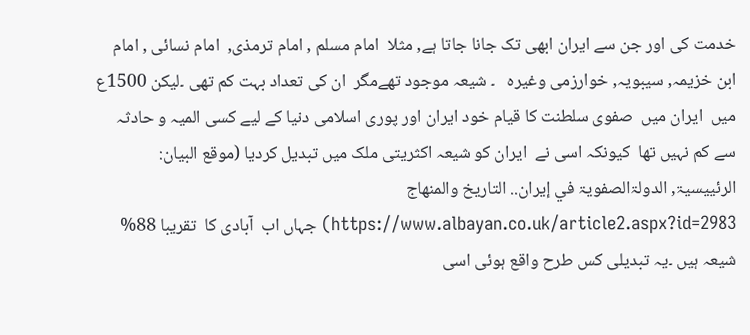خدمت کی اور جن سے ایران ابھی تک جانا جاتا ہے, مثلا  امام مسلم , امام ترمذی,  امام نسائی , امام ابن خزیمہ, سیبویہ, خوارزمی وغیرہ   ۔ شیعہ موجود تھےمگر  ان کی تعداد بہت کم تھی ۔لیکن 1500ع میں  ایران میں  صفوی سلطنت کا قیام خود ایران اور پوری اسلامی دنیا کے لیے کسی المیہ و حادثہ سے کم نہیں تھا  کیونکہ اسی نے  ایران کو شیعہ اکثریتی ملک میں تبدیل کردیا (موقع البیان: الرئییسیۃ, الدولۃالصفویۃ في إيران.. التاريخ والمنهاج https://www.albayan.co.uk/article2.aspx?id=2983) جہاں اب  آبادی کا  تقریبا 88% شیعہ ہیں ۔یہ تبدیلی کس طرح واقع ہوئی اسی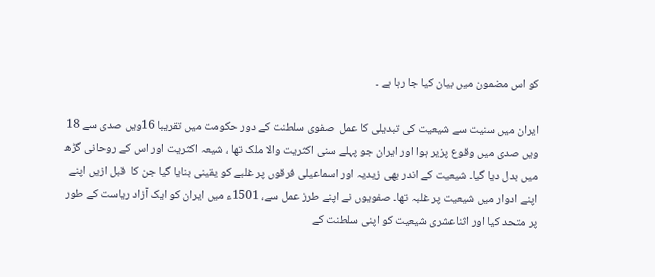کو اس مضمون میں بیان کیا جا رہا ہے ۔

ایران میں سنیت سے شیعیت کی تبدیلی کا عمل  صفوی سلطنت کے دور حکومت میں تقریبا 16ویں صدی سے 18 ویں صدی میں وقوع پزیر ہوا اور ایران جو پہلے سنی اکثریت والا ملک تھا ، شیعہ اکثریت اور اس کے روحانی گڑھ میں بدل دیا گیا۔ شیعیت کے اندر بھی زیدیہ اور اسماعیلی فرقوں پر غلبے کو یقینی بنایا گیا جن کا  قبل ازیں اپنے اپنے ادوار میں شیعیت پر غلبہ تھا۔ صفویوں نے اپنے طرز عمل سے، 1501ء میں ایران کو ایک آزاد ریاست کے طور پر متحد کیا اور اثناعشری شیعیت کو اپنی سلطنت کے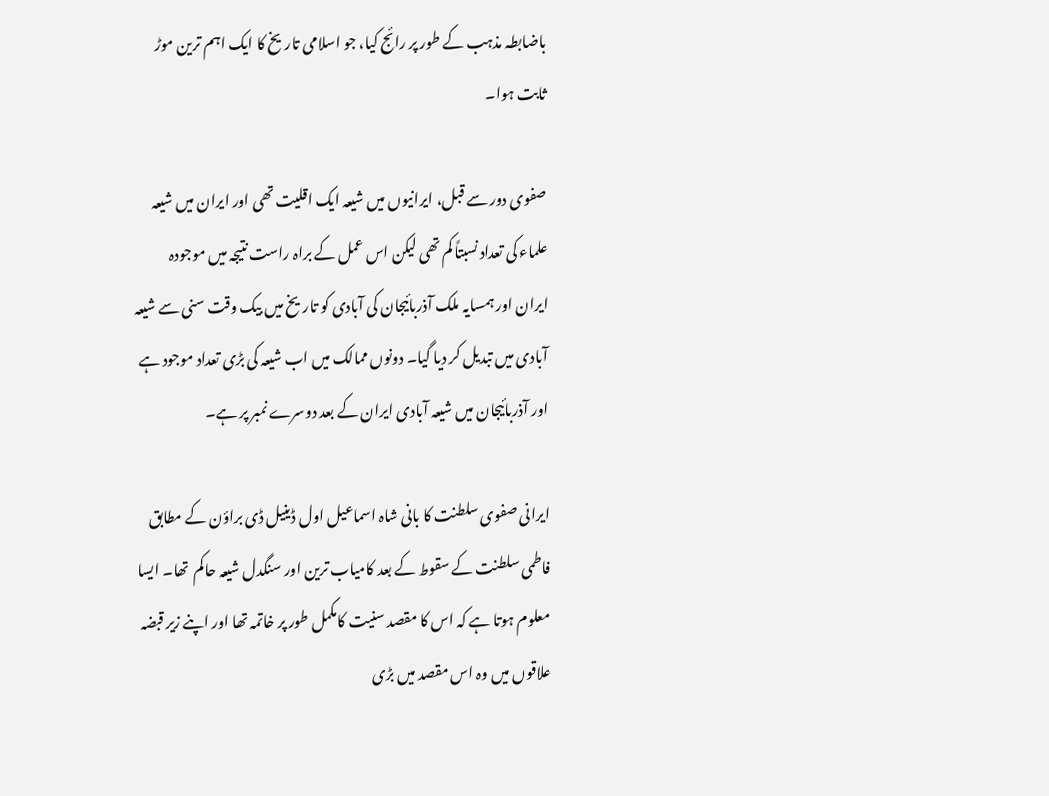باضابطہ مذہب کے طور پر رائج کیا، جو اسلامی تاریخ کا ایک اہم ترین موڑ ثابت ہوا۔

صفوی دور سے قبل، ایرانیوں میں شیعہ ایک اقلیت تھی اور ایران میں شیعہ علماء کی تعداد نسبتاً کم تھی لیکن اس عمل کے براہ راست نتیجہ میں موجودہ ایران اور ہمسایہ ملک آذربائیجان کی آبادی کو تاریخ میں بیک وقت سنی سے شیعہ آبادی میں تبدیل کر دیا گیا۔ دونوں ممالک میں اب شیعہ کی بڑی تعداد موجود ہے اور آذربائیجان میں شیعہ آبادی ایران کے بعد دوسرے نمبر پر ہے۔

ایرانی صفوی سلطنت کا بانی شاہ اسماعیل اول ڈینیل ڈی براؤن کے مطابق فاطمی سلطنت کے سقوط کے بعد کامیاب ترین اور سنگدل شیعہ حاکم  تھا۔ ایسا معلوم ہوتا ہے کہ اس کا مقصد سنیت کامکمل طور پر خاتمہ تھا اور اپنے زیر قبضہ علاقوں میں وہ اس مقصد میں بڑی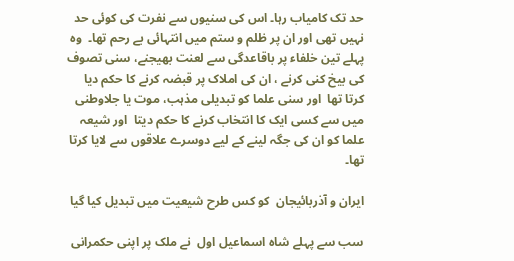حد تک کامیاب رہا۔ اس کی سنیوں سے نفرت کی کوئی حد نہیں تھی اور ان پر ظلم و ستم میں انتہائی بے رحم تھا۔  وہ پہلے تین خلفاء پر باقاعدگی سے لعنت بھیجنے، سنی تصوف کی بیخ کنی کرنے ، ان کی املاک پر قبضہ کرنے کا حکم دیا کرتا تھا  اور سنی علما کو تبدیلی مذہب، موت یا جلاوطنی  میں سے کسی ایک کا انتخاب کرنے کا حکم دیتا  اور شیعہ علما کو ان کی جگہ لینے کے لیے دوسرے علاقوں سے لایا کرتا تھا۔

ایران و آذربائیجان  کو کس طرح شیعیت میں تبدیل کیا گیا

سب سے پہلے شاہ اسماعیل اول  نے ملک پر اپنی حکمرانی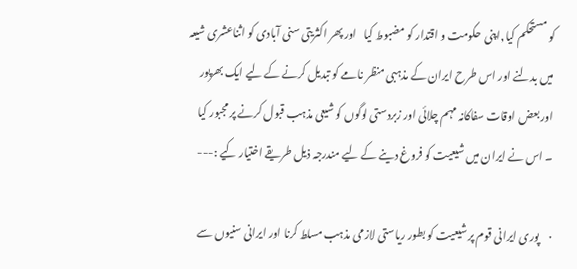کو مستحکم کیا,اپنی  حکومت و اقتدار کو مضبوط کیا   اور پھر اکثریتی سنی آبادی کو اثناعشری شیعہ میں بدلنے اور اس طرح ایران کے مذہبی منظر نامے کو تبدیل کرنے کے لیے ایک بھرپور اور بعض اوقات سفاکانہ مہم چلائی اور زبردستی لوگوں کو شیعی مذہب قبول کرنے پر مجبور کیا ۔ اس نے ایران میں شیعیت کو فروغ دینے کے لیے مندرجہ ذیل طریقے اختیار کیے :---

·    پوری ایرانی قوم پر شیعیت کو بطور ریاستی لازمی مذہب مسلط کرنا اور ایرانی سنیوں سے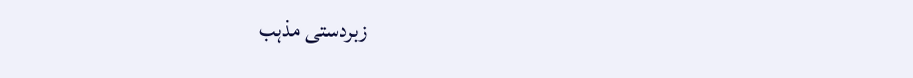زبردستی مذہب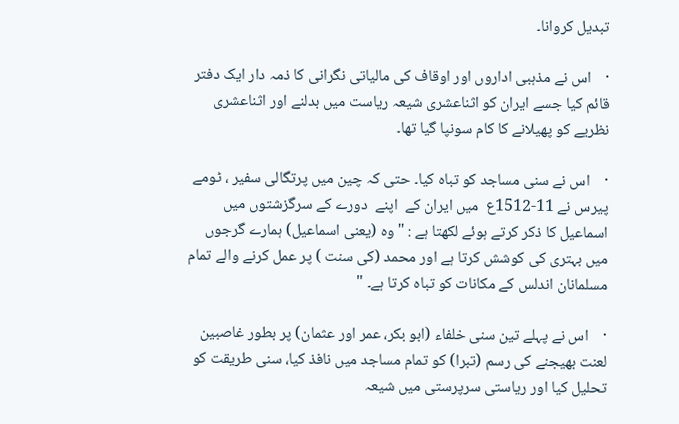تبدیل کروانا۔

·    اس نے مذہبی اداروں اور اوقاف کی مالیاتی نگرانی کا ذمہ دار ایک دفتر قائم کیا جسے ایران کو اثناعشری شیعہ ریاست میں بدلنے اور اثناعشری نظریے کو پھیلانے کا کام سونپا گیا تھا۔

·    اس نے سنی مساجد کو تباہ کیا۔ حتی کہ چین میں پرتگالی سفیر ، ٹومے پیرس نے 11-1512ع  میں ایران کے  اپنے  دورے کے سرگزشتوں میں اسماعیل کا ذکر کرتے ہوئے لکھتا ہے : "وہ (یعنی اسماعیل) ہمارے گرجوں میں بہتری کی کوشش کرتا ہے اور محمد (کی سنت ) پر عمل کرنے والے تمام مسلمانان اندلس کے مکانات کو تباہ کرتا ہے۔ "

·    اس نے پہلے تین سنی خلفاء (ابو بکر، عمر اور عثمان) پر بطور غاصبین لعنت بھیجنے کی رسم (تبرا) کو تمام مساجد میں نافذ کیا، سنی طریقت کو تحلیل کیا اور ریاستی سرپرستی میں شیعہ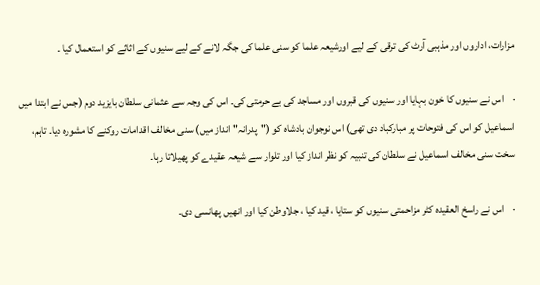مزارات، اداروں اور مذہبی آرٹ کی ترقی کے لیے اورشیعہ علما کو سنی علما کی جگہ لانے کے لیے سنیوں کے اثاثے کو استعمال کیا ۔

·    اس نے سنیوں کا خون بہایا اور سنیوں کی قبروں اور مساجد کی بے حرمتی کی۔ اس کی وجہ سے عثمانی سلطان بایزید دوم (جس نے ابتدا میں اسماعیل کو اس کی فتوحات پر مبارکباد دی تھی) اس نوجوان بادشاہ کو ("پدرانہ" انداز میں) سنی مخالف اقدامات روکنے کا مشورہ دیا۔ تاہم، سخت سنی مخالف اسماعیل نے سلطان کی تنبیہ کو نظر انداز کیا اور تلوار سے شیعہ عقیدے کو پھیلاتا رہا۔

·    اس نے راسخ العقیدہ کٹر مزاحمتی سنیوں کو ستایا ، قید کیا ، جلاوطن کیا اور انھیں پھانسی دی۔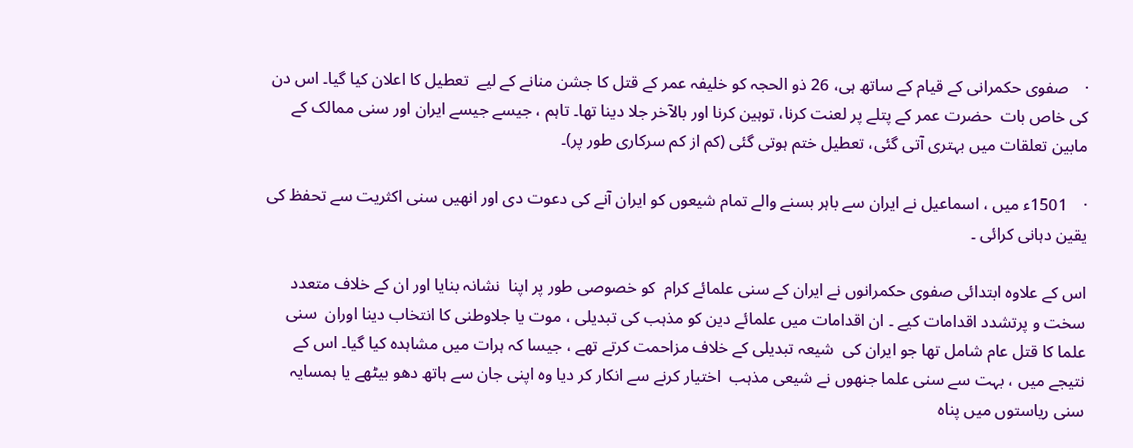·    صفوی حکمرانی کے قیام کے ساتھ ہی، 26 ذو الحجہ کو خلیفہ عمر کے قتل کا جشن منانے کے لیے  تعطیل کا اعلان کیا گیا۔ اس دن کی خاص بات  حضرت عمر کے پتلے پر لعنت کرنا، توہین کرنا اور بالآخر جلا دینا تھا۔ تاہم ، جیسے جیسے ایران اور سنی ممالک کے مابین تعلقات میں بہتری آتی گئی، تعطیل ختم ہوتی گئی (کم از کم سرکاری طور پر)۔

·    1501ء میں ، اسماعیل نے ایران سے باہر بسنے والے تمام شیعوں کو ایران آنے کی دعوت دی اور انھیں سنی اکثریت سے تحفظ کی یقین دہانی کرائی ۔

اس کے علاوہ ابتدائی صفوی حکمرانوں نے ایران کے سنی علمائے کرام  کو خصوصی طور پر اپنا  نشانہ بنایا اور ان کے خلاف متعدد سخت و پرتشدد اقدامات کیے ۔ ان اقدامات میں علمائے دین کو مذہب کی تبدیلی ، موت یا جلاوطنی کا انتخاب دینا اوران  سنی علما کا قتل عام شامل تھا جو ایران کی  شیعہ تبدیلی کے خلاف مزاحمت کرتے تھے ، جیسا کہ ہرات میں مشاہدہ کیا گیا۔ اس کے نتیجے میں ، بہت سے سنی علما جنھوں نے شیعی مذہب  اختیار کرنے سے انکار کر دیا وہ اپنی جان سے ہاتھ دھو بیٹھے یا ہمسایہ سنی ریاستوں میں پناہ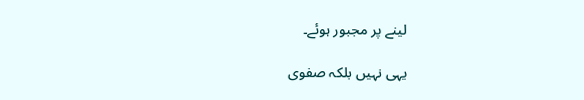لینے پر مجبور ہوئے۔

یہی نہیں بلکہ صفوی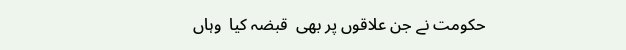حکومت نے جن علاقوں پر بھی  قبضہ کیا  وہاں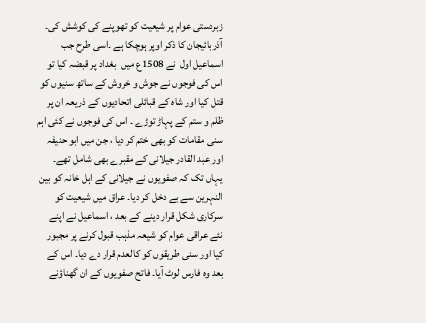زبردستی عوام پر شیعیت کو تھوپنے کی کوشش کی۔ آذربائیجان کا ذکر اوپر ہوچکا ہے ۔اسی طرح جب اسماعیل اول  نے 1508ع میں  بغداد پر قبضہ کیا تو  اس کی فوجوں نے جوش و خروش کے ساتھ سنیوں کو قتل کیا اور شاہ کے قبائلی اتحادیوں کے ذریعہ ان پر ظلم و ستم کے پہاڑ توڑے ۔ اس کی فوجوں نے کئی اہم سنی مقامات کو بھی ختم کر دیا ، جن میں ابو حنیفہ اور عبد القادر جیلانی کے مقبرے بھی شامل تھے۔ یہاں تک کہ صفویوں نے جیلانی کے اہل خانہ کو بین النہرین سے بے دخل کر دیا۔ عراق میں شیعیت کو سرکاری شکل قرار دینے کے بعد ، اسماعیل نے اپنے نئے عراقی عوام کو شیعہ مذہب قبول کرنے پر مجبور کیا اور سنی طریقوں کو کالعدم قرار دے دیا۔ اس کے بعد وہ فارس لوٹ آیا۔ فاتح صفویوں کے ان گھناؤنے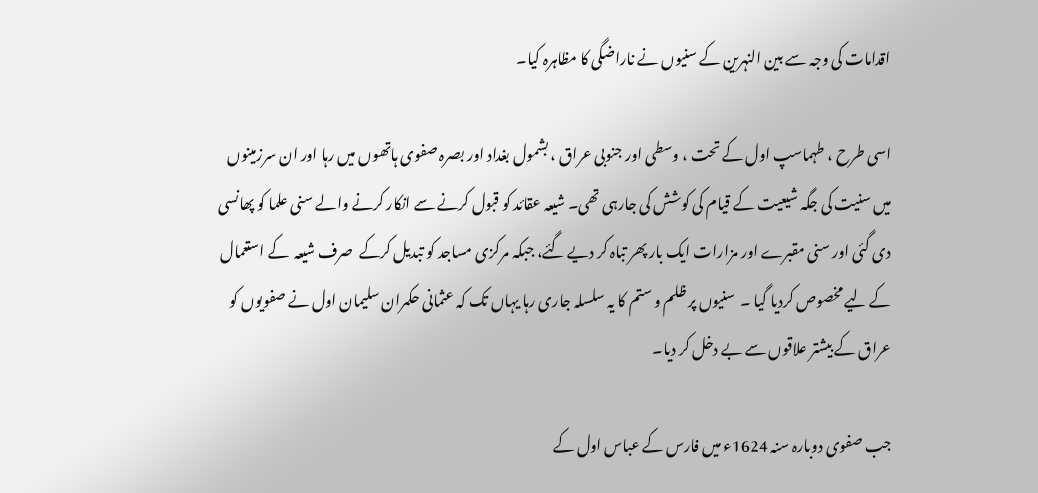اقدامات کی وجہ سے بین النہرین کے سنیوں نے ناراضگی کا مظاہرہ کیا۔

اسی طرح ، طہماسپ اول کے تحت ، وسطی اور جنوبی عراق ، بشمول بغداد اور بصرہ صفوی ہاتھوں میں رہا اور ان سرزمینوں میں سنیت کی جگہ شیعیت کے قیام کی کوشش کی جارہی تھی۔ شیعہ عقائد کو قبول کرنے سے انکار کرنے والے سنی علما کو پھانسی دی گئی اور سنی مقبرے اور مزارات ایک بار پھر تباہ کر دیے گئے، جبکہ مرکزی مساجد کو تبدیل کرکے  صرف شیعہ  کے استعمال کے لیے مخصوص کردیا گیا ۔  سنیوں پر ظلم و ستم کا یہ سلسلہ جاری رہا یہاں تک کہ عثمانی حکمران سلیمان اول نے صفویوں کو عراق کے بیشتر علاقوں سے بے دخل کر دیا۔

جب صفوی دوبارہ سنہ 1624ء میں فارس کے عباس اول کے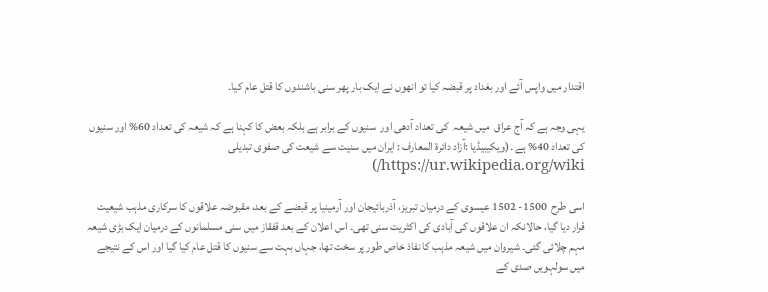اقتدار میں واپس آئے اور بغداد پر قبضہ کیا تو انھوں نے ایک بار پھر سنی باشندوں کا قتل عام کیا۔

یہی وجہ ہے کہ آج عراق  میں شیعہ  کی تعداد آدھی اور  سنیوں کے برابر ہے بلکہ بعض کا کہنا ہے کہ شیعہ کی تعداد 60% اور سنیوں کی تعداد 40% ہے ۔(ویکیبیڈیا :آزاد دائرۃ المعارف : ایران میں سنیت سے شیعت کی صفوی تبدیلی https://ur.wikipedia.org/wiki/)

اسی طرح  1500- 1502 عیسوی کے درمیان تبریز، آذربائیجان اور آرمینیا پر قبضے کے بعد، مقبوضہ علاقوں کا سرکاری مذہب شیعیت قرار دیا گیا، حالانکہ ان علاقوں کی آبادی کی اکثریت سنی تھی۔ اس اعلان کے بعد قفقاز میں سنی مسلمانوں کے درمیان ایک بڑی شیعہ مہم چلائی گئی۔ شیروان میں شیعہ مذہب کا نفاذ خاص طور پر سخت تھا، جہاں بہت سے سنیوں کا قتل عام کیا گیا اور اس کے نتیجے میں سولہویں صدی کے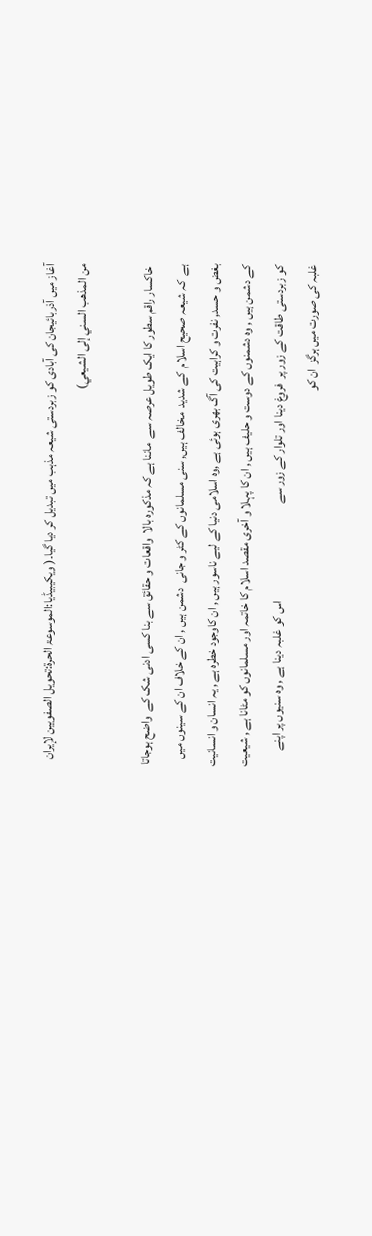آغاز میں آذربائیجان کی آبادی کو زبردستی شیعہ مذہب میں تبدیل کر دیا گیا۔( ویکیبیڈیا:الموسوعۃ الحرۃ:تحويل الصفويين لإيران من المذهب السني إلى الشيعي)

 خاکسار راقم سطور کا ایک طویل عرصہ سے  ماننا ہے کہ مذکورہ بالا  واقعات و حقائق سے بنا کسی ادنی شک کے  واضح ہوجاتا ہے  کہ شیعہ صحیح اسلام  کے شدید  مخالف ہیں, سنی مسلمانوں کے کٹر و جانی  دشمن ہیں , ان کے خلاف ان کے سینوں میں  بغض و حسد, نفرت و کراہیت کی آگ بھری ہوئی ہے ,وہ اسلامی دنیا کے لیے ناسور ہیں , ان کاوجود خطرہ ہے , یہ انسان و انسانیت کے دشمن ہیں , وہ دشمنوں کے دوست و حلیف ہیں , ان کا پہلا و آخری مقصد اسلام کا خاتمہ اور مسلمانوں کو مٹانا ہے , شیعیت کو زبردستی طاقت کے زور پر  فروغ دینا اور تلوار کے زور سے                                        اس کو غلبہ دینا ہے , وہ سنیوں پر اپنے  غلبہ کی صورت میں ہرگز  ان کو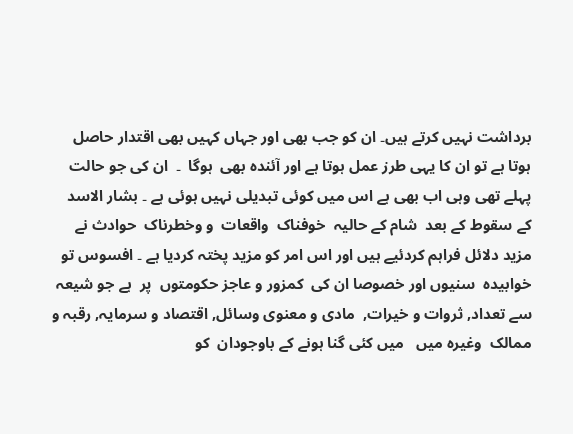برداشت نہیں کرتے ہیں۔ ان کو جب بھی اور جہاں کہیں بھی اقتدار حاصل ہوتا ہے تو ان کا یہی طرز عمل ہوتا ہے اور آئندہ بھی  ہوگا  ۔  ان کی جو حالت پہلے تھی وہی اب بھی ہے اس میں کوئی تبدیلی نہیں ہوئی ہے ۔ بشار الاسد کے سقوط کے بعد  شام کے حالیہ  خوفناک  واقعات  و وخطرناک  حوادث نے مزید دلائل فراہم کردئیے ہیں اور اس امر کو مزید پختہ کردیا ہے ۔ افسوس تو خوابیدہ  سنیوں اور خصوصا ان کی  کمزور و عاجز حکومتوں  پر  ہے جو شیعہ سے تعداد, ثروات و خیرات,  مادی و معنوی وسائل, اقتصاد و سرمایہ, رقبہ و ممالک  وغیرہ میں   میں کئی گنا ہونے کے باوجودان  کو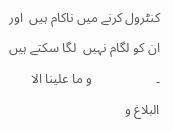کنٹرول کرنے میں ناکام ہیں  اور ان کو لگام نہیں  لگا سکتے ہیں ۔                   و ما علینا الا البلاغ و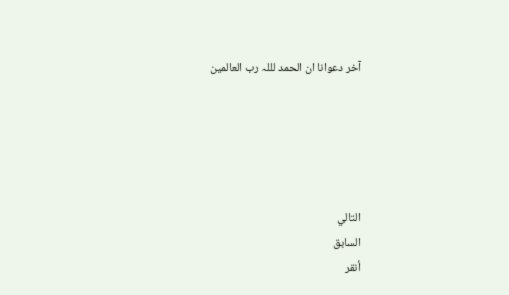آخر دعوانا ان الحمد لللہ رب العالمین





التالي
السابق
أنقر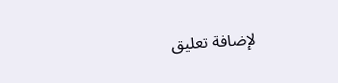لإضافة تعليق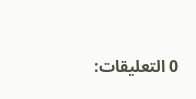0 التعليقات: